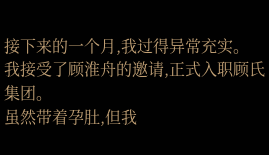接下来的一个月,我过得异常充实。
我接受了顾淮舟的邀请,正式入职顾氏集团。
虽然带着孕肚,但我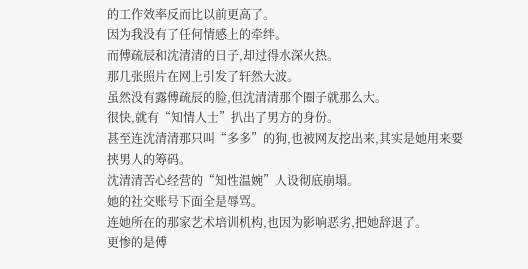的工作效率反而比以前更高了。
因为我没有了任何情感上的牵绊。
而傅疏辰和沈清清的日子,却过得水深火热。
那几张照片在网上引发了轩然大波。
虽然没有露傅疏辰的脸,但沈清清那个圈子就那么大。
很快,就有“知情人士”扒出了男方的身份。
甚至连沈清清那只叫“多多”的狗,也被网友挖出来,其实是她用来要挟男人的筹码。
沈清清苦心经营的“知性温婉”人设彻底崩塌。
她的社交账号下面全是辱骂。
连她所在的那家艺术培训机构,也因为影响恶劣,把她辞退了。
更惨的是傅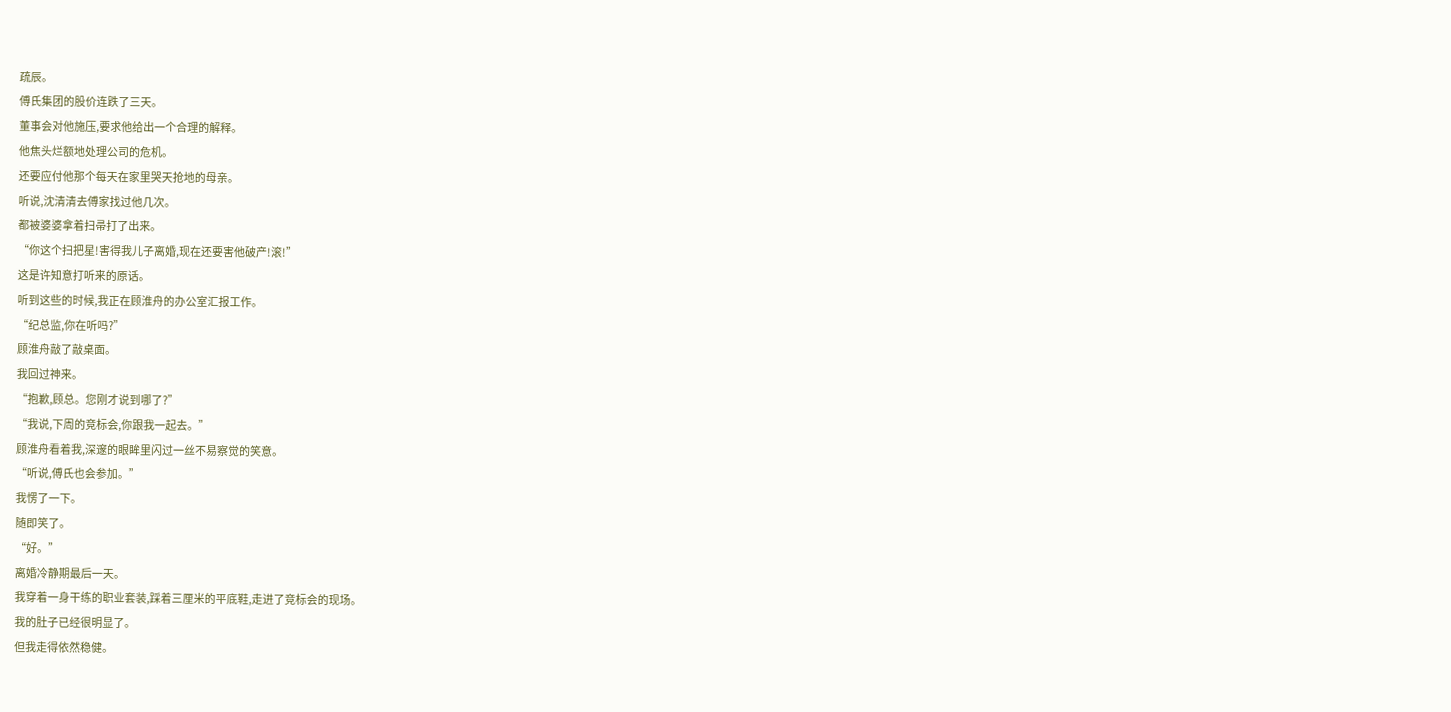疏辰。
傅氏集团的股价连跌了三天。
董事会对他施压,要求他给出一个合理的解释。
他焦头烂额地处理公司的危机。
还要应付他那个每天在家里哭天抢地的母亲。
听说,沈清清去傅家找过他几次。
都被婆婆拿着扫帚打了出来。
“你这个扫把星!害得我儿子离婚,现在还要害他破产!滚!”
这是许知意打听来的原话。
听到这些的时候,我正在顾淮舟的办公室汇报工作。
“纪总监,你在听吗?”
顾淮舟敲了敲桌面。
我回过神来。
“抱歉,顾总。您刚才说到哪了?”
“我说,下周的竞标会,你跟我一起去。”
顾淮舟看着我,深邃的眼眸里闪过一丝不易察觉的笑意。
“听说,傅氏也会参加。”
我愣了一下。
随即笑了。
“好。”
离婚冷静期最后一天。
我穿着一身干练的职业套装,踩着三厘米的平底鞋,走进了竞标会的现场。
我的肚子已经很明显了。
但我走得依然稳健。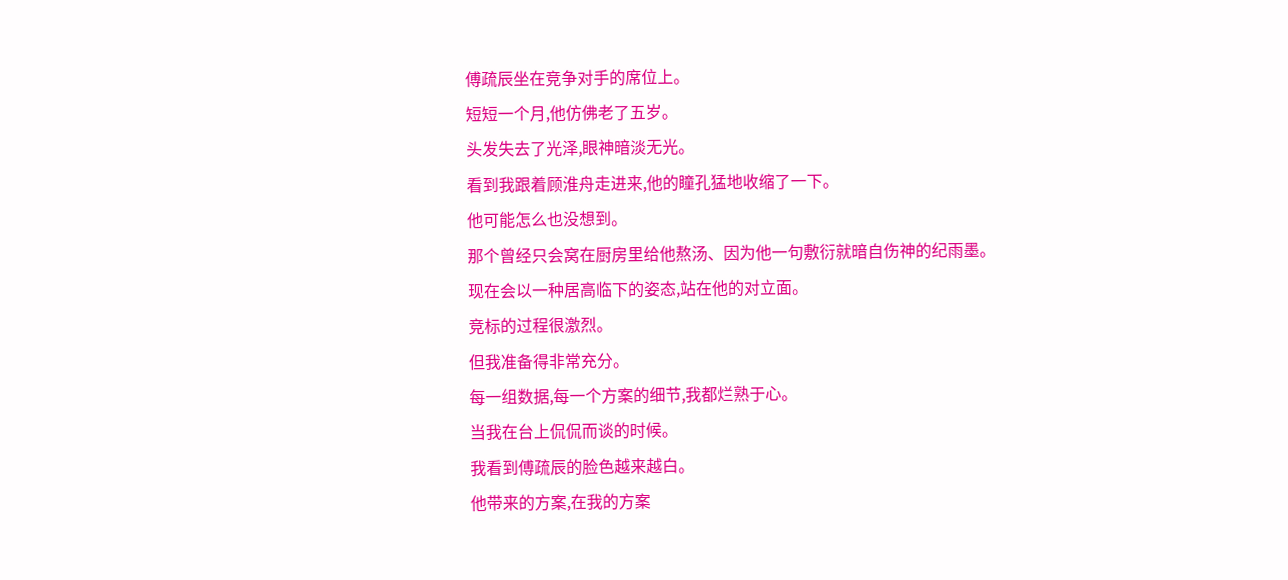傅疏辰坐在竞争对手的席位上。
短短一个月,他仿佛老了五岁。
头发失去了光泽,眼神暗淡无光。
看到我跟着顾淮舟走进来,他的瞳孔猛地收缩了一下。
他可能怎么也没想到。
那个曾经只会窝在厨房里给他熬汤、因为他一句敷衍就暗自伤神的纪雨墨。
现在会以一种居高临下的姿态,站在他的对立面。
竞标的过程很激烈。
但我准备得非常充分。
每一组数据,每一个方案的细节,我都烂熟于心。
当我在台上侃侃而谈的时候。
我看到傅疏辰的脸色越来越白。
他带来的方案,在我的方案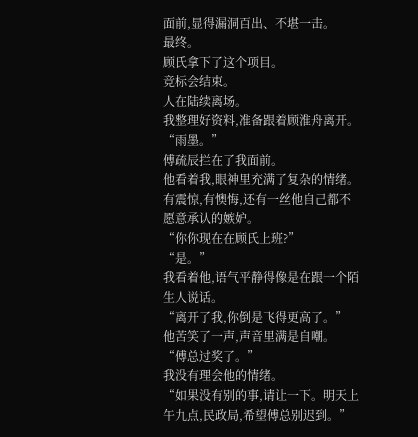面前,显得漏洞百出、不堪一击。
最终。
顾氏拿下了这个项目。
竞标会结束。
人在陆续离场。
我整理好资料,准备跟着顾淮舟离开。
“雨墨。”
傅疏辰拦在了我面前。
他看着我,眼神里充满了复杂的情绪。
有震惊,有懊悔,还有一丝他自己都不愿意承认的嫉妒。
“你你现在在顾氏上班?”
“是。”
我看着他,语气平静得像是在跟一个陌生人说话。
“离开了我,你倒是飞得更高了。”
他苦笑了一声,声音里满是自嘲。
“傅总过奖了。”
我没有理会他的情绪。
“如果没有别的事,请让一下。明天上午九点,民政局,希望傅总别迟到。”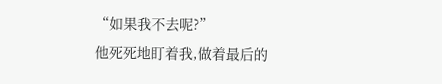“如果我不去呢?”
他死死地盯着我,做着最后的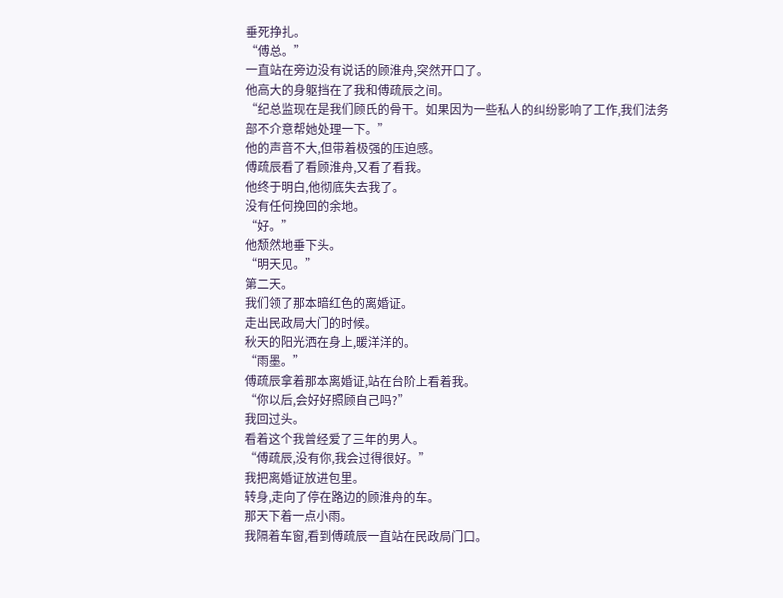垂死挣扎。
“傅总。”
一直站在旁边没有说话的顾淮舟,突然开口了。
他高大的身躯挡在了我和傅疏辰之间。
“纪总监现在是我们顾氏的骨干。如果因为一些私人的纠纷影响了工作,我们法务部不介意帮她处理一下。”
他的声音不大,但带着极强的压迫感。
傅疏辰看了看顾淮舟,又看了看我。
他终于明白,他彻底失去我了。
没有任何挽回的余地。
“好。”
他颓然地垂下头。
“明天见。”
第二天。
我们领了那本暗红色的离婚证。
走出民政局大门的时候。
秋天的阳光洒在身上,暖洋洋的。
“雨墨。”
傅疏辰拿着那本离婚证,站在台阶上看着我。
“你以后,会好好照顾自己吗?”
我回过头。
看着这个我曾经爱了三年的男人。
“傅疏辰,没有你,我会过得很好。”
我把离婚证放进包里。
转身,走向了停在路边的顾淮舟的车。
那天下着一点小雨。
我隔着车窗,看到傅疏辰一直站在民政局门口。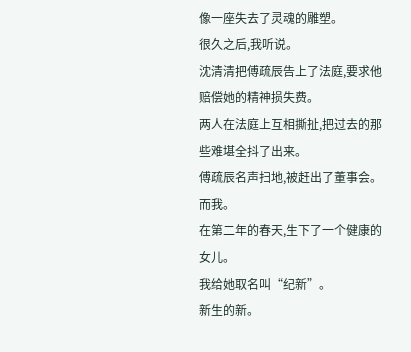像一座失去了灵魂的雕塑。
很久之后,我听说。
沈清清把傅疏辰告上了法庭,要求他赔偿她的精神损失费。
两人在法庭上互相撕扯,把过去的那些难堪全抖了出来。
傅疏辰名声扫地,被赶出了董事会。
而我。
在第二年的春天,生下了一个健康的女儿。
我给她取名叫“纪新”。
新生的新。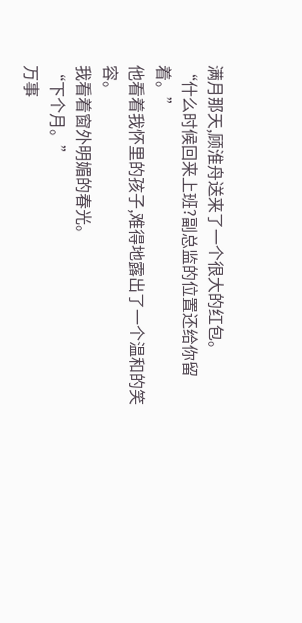满月那天,顾淮舟送来了一个很大的红包。
“什么时候回来上班?副总监的位置还给你留着。”
他看着我怀里的孩子,难得地露出了一个温和的笑容。
我看着窗外明媚的春光。
“下个月。”
万事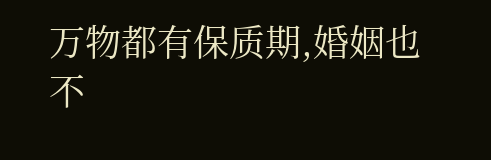万物都有保质期,婚姻也不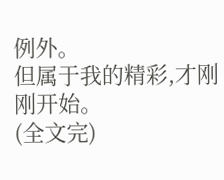例外。
但属于我的精彩,才刚刚开始。
(全文完)